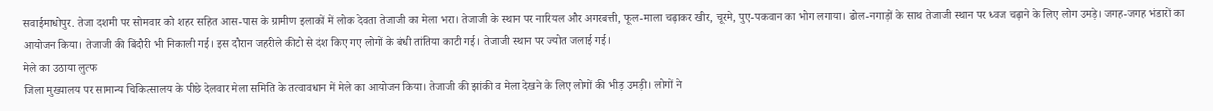सवाईमाधोपुर. तेजा दशमी पर सोमवार को शहर सहित आस-पास के ग्रामीण इलाकों में लोक देवता तेजाजी का मेला भरा। तेजाजी के स्थान पर नारियल और अगरबत्ती, फूल-माला चढ़ाकर खीर, चूरमे, पुए-पकवान का भोग लगाया। ढोल-नगाड़ों के साथ तेजाजी स्थान पर ध्वज चढ़ाने के लिए लोग उमड़े। जगह-जगह भंडारों का आयोजन किया। तेजाजी की बिंदौरी भी निकाली गई। इस दौरान जहरीले कीटो से दंश किए गए लोगों के बंधी तांतिया काटी गई। तेजाजी स्थान पर ज्योत जलाई गई।
मेले का उठाया लुत्फ
जिला मुख्यालय पर सामान्य चिकित्सालय के पीछे देलवार मेला समिति के तत्वावधान में मेले का आयोजन किया। तेजाजी की झांकी व मेला देखने के लिए लोगों की भीड़ उमड़ी। लोगों ने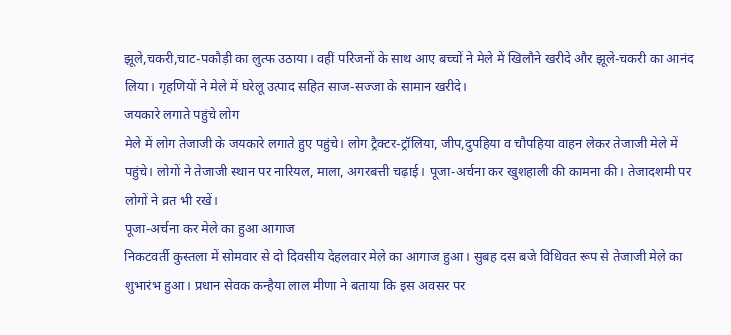झूले,चकरी,चाट-पकौड़ी का लुत्फ उठाया। वहीं परिजनों के साथ आए बच्चों ने मेले में खिलौने खरीदे और झूले-चकरी का आनंद लिया। गृहणियों ने मेले में घरेलू उत्पाद सहित साज-सज्जा के सामान खरीदे।
जयकारे लगाते पहुंचे लोग
मेले में लोग तेजाजी के जयकारे लगाते हुए पहुंचे। लोग ट्रैक्टर-ट्रॉलिया, जीप,दुपहिया व चौपहिया वाहन लेकर तेजाजी मेले में पहुंचे। लोगों ने तेजाजी स्थान पर नारियल, माला, अगरबत्ती चढ़ाई। पूजा-अर्चना कर खुशहाली की कामना की। तेजादशमी पर लोगों ने व्रत भी रखें।
पूजा-अर्चना कर मेले का हुआ आगाज
निकटवर्ती कुस्तला में सोमवार से दो दिवसीय देहलवार मेले का आगाज हुआ। सुबह दस बजे विधिवत रूप से तेजाजी मेले का शुभारंभ हुआ। प्रधान सेवक कन्हैया लाल मीणा ने बताया कि इस अवसर पर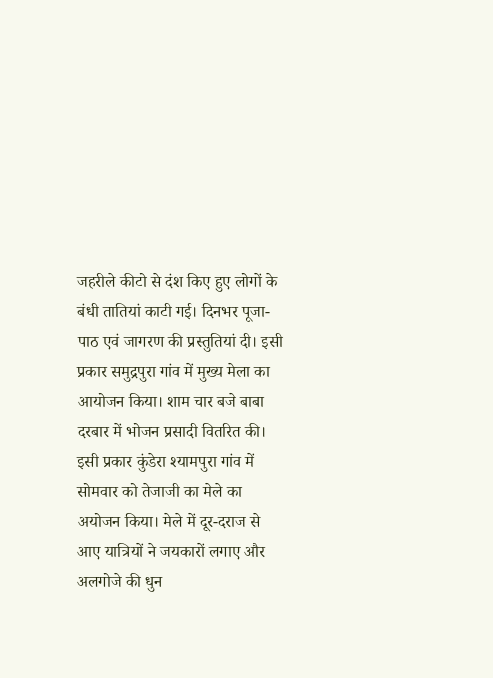जहरीले कीटो से दंश किए हुए लोगों के बंधी तातियां काटी गई। दिनभर पूजा-पाठ एवं जागरण की प्रस्तुतियां दी। इसी प्रकार समुद्रपुरा गांव में मुख्य मेला का आयोजन किया। शाम चार बजे बाबा दरबार में भोजन प्रसादी वितरित की। इसी प्रकार कुंडेरा श्यामपुरा गांव में सोमवार को तेजाजी का मेले का अयोजन किया। मेले में दूर-दराज से आए यात्रियों ने जयकारों लगाए और अलगोजे की धुन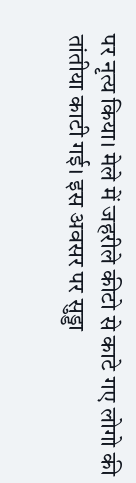पर नृत्य किया। मेले में जहरीले कीटो से काटे गए लोगो की तांतीया काटी गई। इस अवसर पर सुड्डा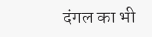दंगल का भी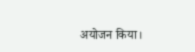अयोजन किया।